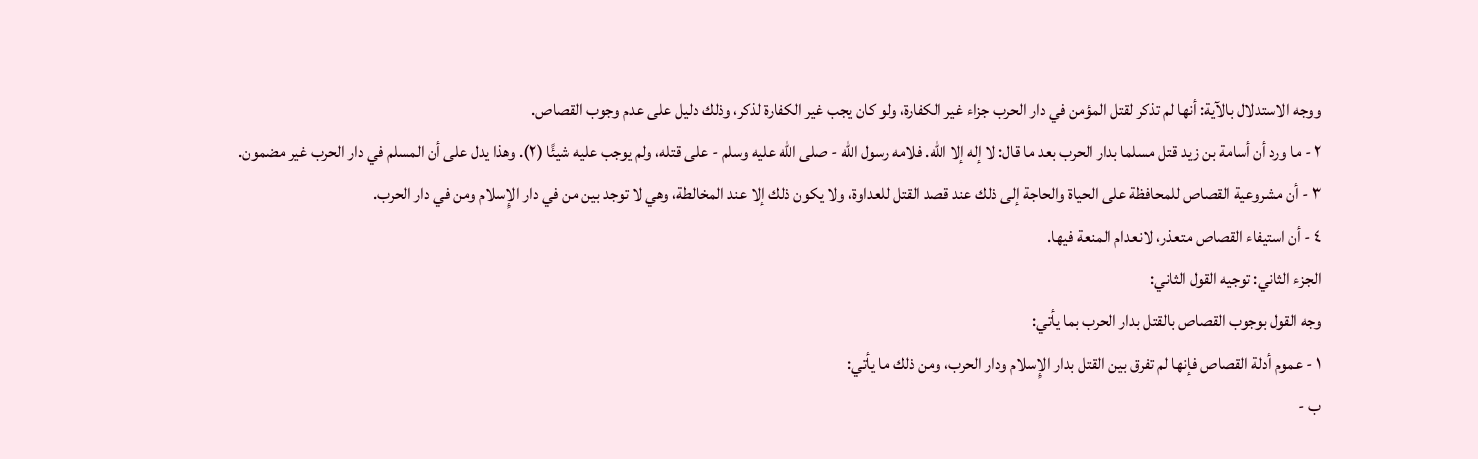ووجه الاستدلال بالآية: أنها لم تذكر لقتل المؤمن في دار الحرب جزاء غير الكفارة، ولو كان يجب غير الكفارة لذكر، وذلك دليل على عدم وجوب القصاص.
٢ - ما ورد أن أسامة بن زيد قتل مسلما بدار الحرب بعد ما قال: لا إله إلا الله. فلامه رسول الله - صلى الله عليه وسلم - على قتله، ولم يوجب عليه شيئًا (٢). وهذا يدل على أن المسلم في دار الحرب غير مضمون.
٣ - أن مشروعية القصاص للمحافظة على الحياة والحاجة إلى ذلك عند قصد القتل للعداوة، ولا يكون ذلك إلا عند المخالطة، وهي لا توجد بين من في دار الإِسلام ومن في دار الحرب.
٤ - أن استيفاء القصاص متعذر، لانعدام المنعة فيها.
الجزء الثاني: توجيه القول الثاني:
وجه القول بوجوب القصاص بالقتل بدار الحرب بما يأتي:
١ - عموم أدلة القصاص فإنها لم تفرق بين القتل بدار الإِسلام ودار الحرب، ومن ذلك ما يأتي:
ب -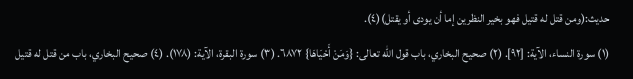حديث:(ومن قتل له قتيل فهو بخير النظرين إما أن يودى أو يقتل)(٤).
(١) سورة النساء، الآية: [٩٢]. (٢) صحيح البخاري، باب قول الله تعالى: {وَمَنْ أَحْيَاهَا} ٦٨٧٢. (٣) سورة البقرة، الآية: (١٧٨). (٤) صحيح البخاري، باب من قتل له قتيل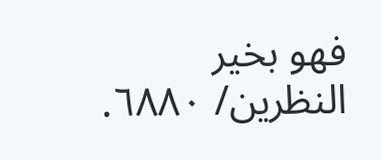فهو بخير النظرين/ ٦٨٨٠.